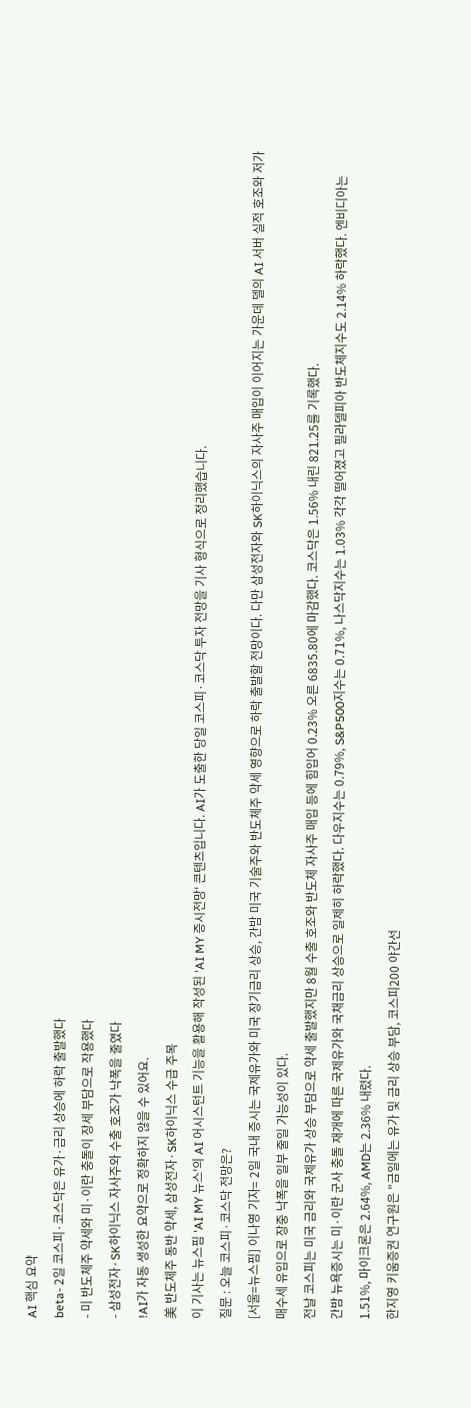AI 핵심 요약
beta- 2일 코스피·코스닥은 유가·금리 상승에 하락 출발했다
- 미 반도체주 약세와 미·이란 충돌이 장세 부담으로 작용했다
- 삼성전자·SK하이닉스 자사주와 수출 호조가 낙폭을 줄였다
!AI가 자동 생성한 요약으로 정확하지 않을 수 있어요.
美 반도체주 동반 약세, 삼성전자·SK하이닉스 수급 주목
이 기사는 뉴스핌 'AI MY 뉴스'의 AI 어시스턴트 기능을 활용해 작성된 'AI MY 증시전망' 콘텐츠입니다. AI가 도출한 당일 코스피·코스닥 투자 전망을 기사 형식으로 정리했습니다.
질문 : 오늘 코스피·코스닥 전망은?
[서울=뉴스핌] 이나영 기자= 2일 국내 증시는 국제유가와 미국 장기금리 상승, 간밤 미국 기술주와 반도체주 약세 영향으로 하락 출발할 전망이다. 다만 삼성전자와 SK하이닉스의 자사주 매입이 이어지는 가운데 델의 AI 서버 실적 호조와 저가 매수세 유입으로 장중 낙폭을 일부 줄일 가능성이 있다.
전날 코스피는 미국 금리와 국제유가 상승 부담으로 약세 출발했지만 8월 수출 호조와 반도체 자사주 매입 등에 힘입어 0.23% 오른 6835.80에 마감했다. 코스닥은 1.56% 내린 821.25를 기록했다.
간밤 뉴욕증시는 미·이란 군사 충돌 재개에 따른 국제유가와 국채금리 상승으로 일제히 하락했다. 다우지수는 0.79%, S&P500지수는 0.71%, 나스닥지수는 1.03% 각각 떨어졌고 필라델피아 반도체지수도 2.14% 하락했다. 엔비디아는 1.51%, 마이크론은 2.64%, AMD는 2.36% 내렸다.
한지영 키움증권 연구원은 "금일에는 유가 및 금리 상승 부담, 코스피200 야간선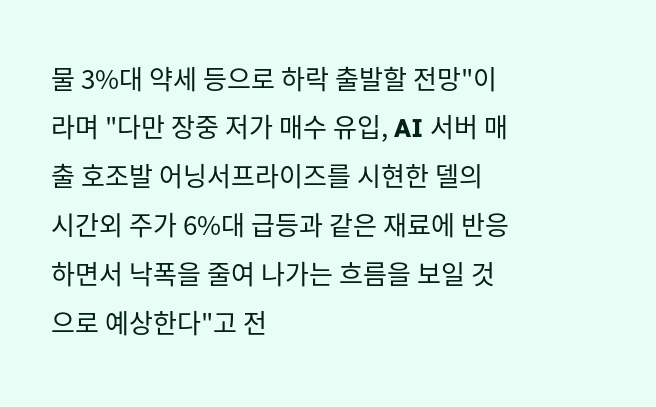물 3%대 약세 등으로 하락 출발할 전망"이라며 "다만 장중 저가 매수 유입, AI 서버 매출 호조발 어닝서프라이즈를 시현한 델의 시간외 주가 6%대 급등과 같은 재료에 반응하면서 낙폭을 줄여 나가는 흐름을 보일 것으로 예상한다"고 전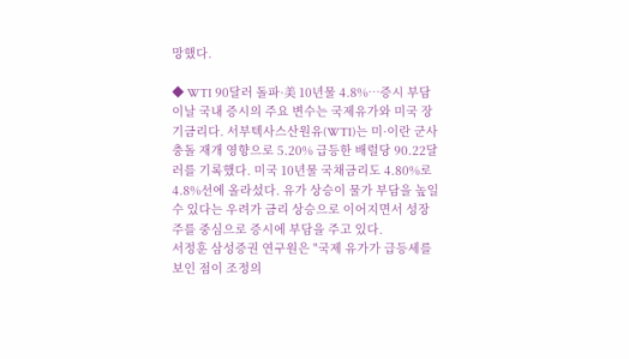망했다.

◆ WTI 90달러 돌파·美 10년물 4.8%…증시 부담
이날 국내 증시의 주요 변수는 국제유가와 미국 장기금리다. 서부텍사스산원유(WTI)는 미·이란 군사 충돌 재개 영향으로 5.20% 급등한 배럴당 90.22달러를 기록했다. 미국 10년물 국채금리도 4.80%로 4.8%선에 올라섰다. 유가 상승이 물가 부담을 높일 수 있다는 우려가 금리 상승으로 이어지면서 성장주를 중심으로 증시에 부담을 주고 있다.
서정훈 삼성증권 연구원은 "국제 유가가 급등세를 보인 점이 조정의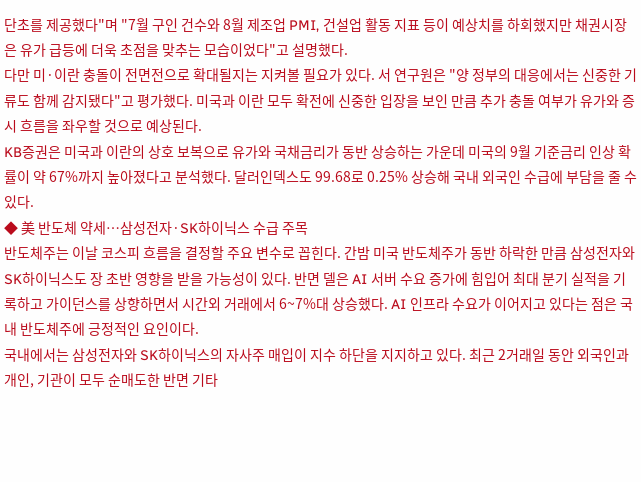단초를 제공했다"며 "7월 구인 건수와 8월 제조업 PMI, 건설업 활동 지표 등이 예상치를 하회했지만 채권시장은 유가 급등에 더욱 초점을 맞추는 모습이었다"고 설명했다.
다만 미·이란 충돌이 전면전으로 확대될지는 지켜볼 필요가 있다. 서 연구원은 "양 정부의 대응에서는 신중한 기류도 함께 감지됐다"고 평가했다. 미국과 이란 모두 확전에 신중한 입장을 보인 만큼 추가 충돌 여부가 유가와 증시 흐름을 좌우할 것으로 예상된다.
KB증권은 미국과 이란의 상호 보복으로 유가와 국채금리가 동반 상승하는 가운데 미국의 9월 기준금리 인상 확률이 약 67%까지 높아졌다고 분석했다. 달러인덱스도 99.68로 0.25% 상승해 국내 외국인 수급에 부담을 줄 수 있다.
◆ 美 반도체 약세…삼성전자·SK하이닉스 수급 주목
반도체주는 이날 코스피 흐름을 결정할 주요 변수로 꼽힌다. 간밤 미국 반도체주가 동반 하락한 만큼 삼성전자와 SK하이닉스도 장 초반 영향을 받을 가능성이 있다. 반면 델은 AI 서버 수요 증가에 힘입어 최대 분기 실적을 기록하고 가이던스를 상향하면서 시간외 거래에서 6~7%대 상승했다. AI 인프라 수요가 이어지고 있다는 점은 국내 반도체주에 긍정적인 요인이다.
국내에서는 삼성전자와 SK하이닉스의 자사주 매입이 지수 하단을 지지하고 있다. 최근 2거래일 동안 외국인과 개인, 기관이 모두 순매도한 반면 기타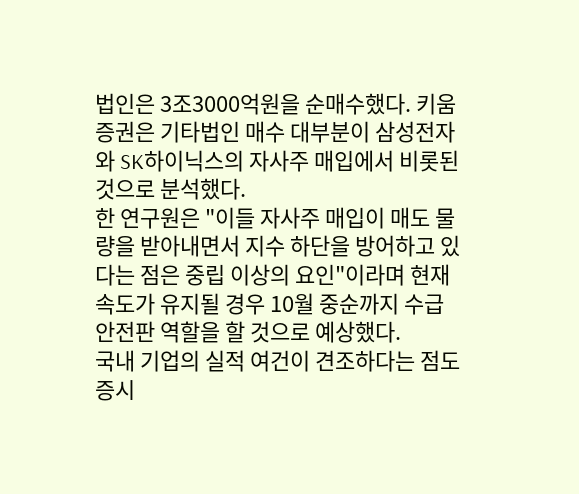법인은 3조3000억원을 순매수했다. 키움증권은 기타법인 매수 대부분이 삼성전자와 SK하이닉스의 자사주 매입에서 비롯된 것으로 분석했다.
한 연구원은 "이들 자사주 매입이 매도 물량을 받아내면서 지수 하단을 방어하고 있다는 점은 중립 이상의 요인"이라며 현재 속도가 유지될 경우 10월 중순까지 수급 안전판 역할을 할 것으로 예상했다.
국내 기업의 실적 여건이 견조하다는 점도 증시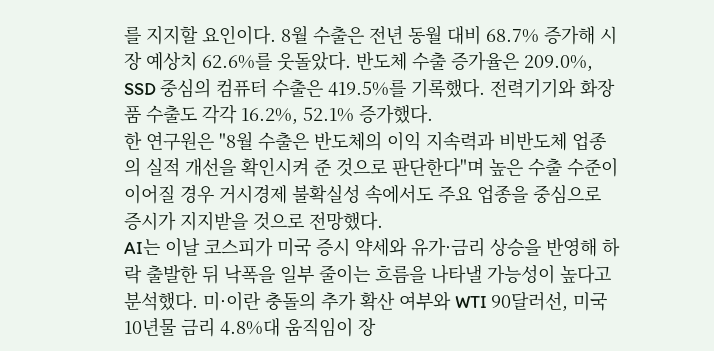를 지지할 요인이다. 8월 수출은 전년 동월 대비 68.7% 증가해 시장 예상치 62.6%를 웃돌았다. 반도체 수출 증가율은 209.0%, SSD 중심의 컴퓨터 수출은 419.5%를 기록했다. 전력기기와 화장품 수출도 각각 16.2%, 52.1% 증가했다.
한 연구원은 "8월 수출은 반도체의 이익 지속력과 비반도체 업종의 실적 개선을 확인시켜 준 것으로 판단한다"며 높은 수출 수준이 이어질 경우 거시경제 불확실성 속에서도 주요 업종을 중심으로 증시가 지지받을 것으로 전망했다.
AI는 이날 코스피가 미국 증시 약세와 유가·금리 상승을 반영해 하락 출발한 뒤 낙폭을 일부 줄이는 흐름을 나타낼 가능성이 높다고 분석했다. 미·이란 충돌의 추가 확산 여부와 WTI 90달러선, 미국 10년물 금리 4.8%대 움직임이 장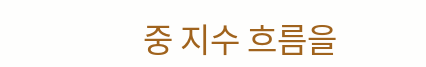중 지수 흐름을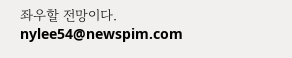좌우할 전망이다.
nylee54@newspim.com